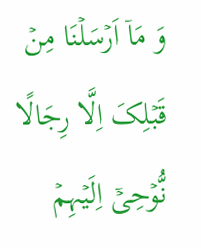وَ مَاۤ اَرۡسَلۡنَا مِنۡ قَبۡلِکَ اِلَّا رِجَالًا نُّوۡحِیۡۤ اِلَیۡہِمۡ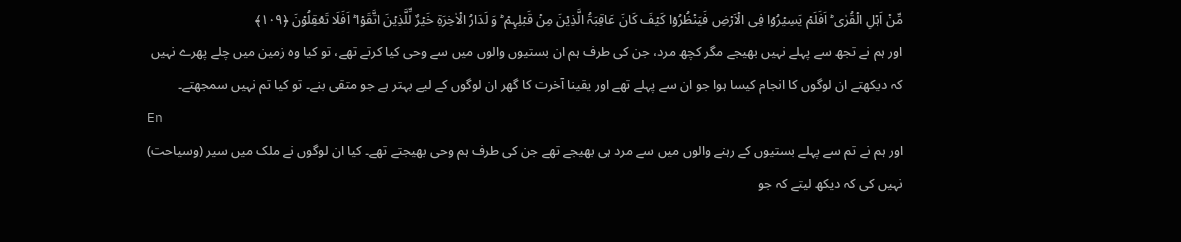مِّنۡ اَہۡلِ الۡقُرٰی ؕ اَفَلَمۡ یَسِیۡرُوۡا فِی الۡاَرۡضِ فَیَنۡظُرُوۡا کَیۡفَ کَانَ عَاقِبَۃُ الَّذِیۡنَ مِنۡ قَبۡلِہِمۡ ؕ وَ لَدَارُ الۡاٰخِرَۃِ خَیۡرٌ لِّلَّذِیۡنَ اتَّقَوۡا ؕ اَفَلَا تَعۡقِلُوۡنَ ﴿۱۰۹﴾
اور ہم نے تجھ سے پہلے نہیں بھیجے مگر کچھ مرد، جن کی طرف ہم ان بستیوں والوں میں سے وحی کیا کرتے تھے، تو کیا وہ زمین میں چلے پھرے نہیں کہ دیکھتے ان لوگوں کا انجام کیسا ہوا جو ان سے پہلے تھے اور یقینا آخرت کا گھر ان لوگوں کے لیے بہتر ہے جو متقی بنے۔ تو کیا تم نہیں سمجھتے۔
En
اور ہم نے تم سے پہلے بستیوں کے رہنے والوں میں سے مرد ہی بھیجے تھے جن کی طرف ہم وحی بھیجتے تھے۔ کیا ان لوگوں نے ملک میں سیر (وسیاحت) نہیں کی کہ دیکھ لیتے کہ جو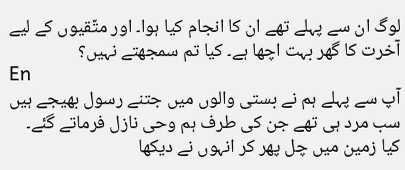لوگ ان سے پہلے تھے ان کا انجام کیا ہوا۔ اور متّقیوں کے لیے آخرت کا گھر بہت اچھا ہے۔ کیا تم سمجھتے نہیں؟
En
آپ سے پہلے ہم نے بستی والوں میں جتنے رسول بھیجے ہیں سب مرد ہی تھے جن کی طرف ہم وحی نازل فرماتے گئے۔ کیا زمین میں چل پھر کر انہوں نے دیکھا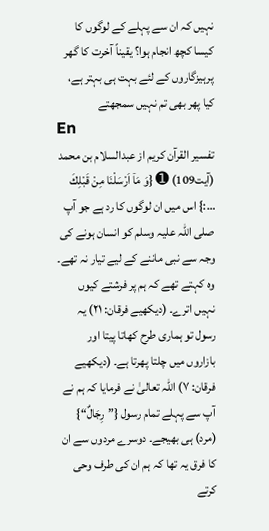نہیں کہ ان سے پہلے کے لوگوں کا کیسا کچھ انجام ہوا؟ یقیناً آخرت کا گھر پرہیزگاروں کے لئے بہت ہی بہتر ہے، کیا پھر بھی تم نہیں سمجھتے
En
تفسیر القرآن کریم از عبدالسلام بن محمد
(آیت109) ➊ {وَ مَاۤ اَرْسَلْنَا مِنْ قَبْلِكَ …:} اس میں ان لوگوں کا رد ہے جو آپ صلی اللہ علیہ وسلم کو انسان ہونے کی وجہ سے نبی ماننے کے لیے تیار نہ تھے۔ وہ کہتے تھے کہ ہم پر فرشتے کیوں نہیں اترے۔ (دیکھیے فرقان: ۲۱) یہ رسول تو ہماری طرح کھاتا پیتا اور بازاروں میں چلتا پھرتا ہے۔ (دیکھیے فرقان: ۷) اللہ تعالیٰ نے فرمایا کہ ہم نے آپ سے پہلے تمام رسول {”رِجَالٌ“} (مرد) ہی بھیجے۔ دوسرے مردوں سے ان کا فرق یہ تھا کہ ہم ان کی طرف وحی کرتے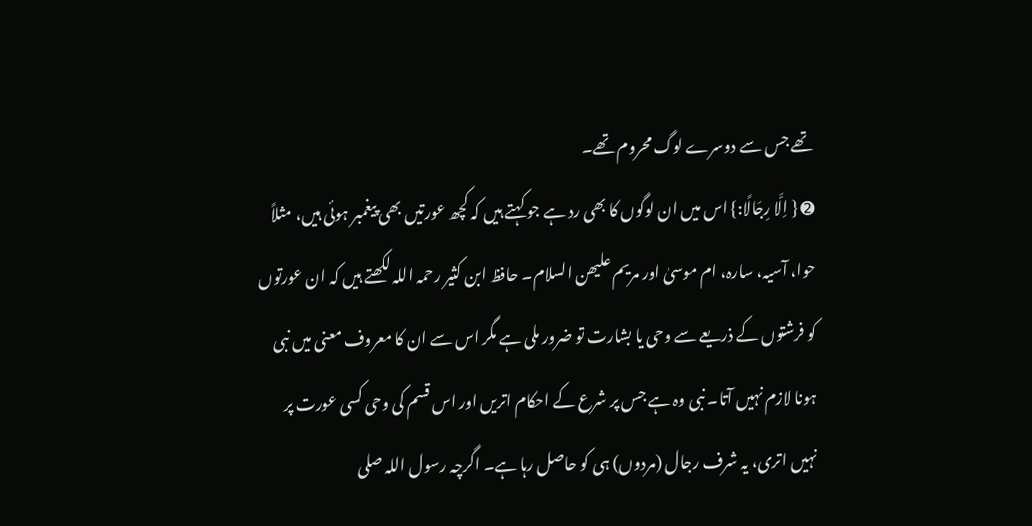تھے جس سے دوسرے لوگ محروم تھے۔
➋ { اِلَّا رِجَالًا:} اس میں ان لوگوں کا بھی رد ہے جو کہتے ہیں کہ کچھ عورتیں بھی پیغمبر ہوئی ہیں، مثلاً حوا، آسیہ، سارہ، ام موسیٰ اور مریم علیھن السلام۔ حافظ ابن کثیر رحمہ اللہ لکھتے ہیں کہ ان عورتوں کو فرشتوں کے ذریعے سے وحی یا بشارت تو ضرور ملی ہے مگر اس سے ان کا معروف معنی میں نبی ہونا لازم نہیں آتا۔ نبی وہ ہے جس پر شرع کے احکام اتریں اور اس قسم کی وحی کسی عورت پر نہیں اتری، یہ شرف رجال (مردوں) ہی کو حاصل رہا ہے۔ اگرچہ رسول اللہ صلی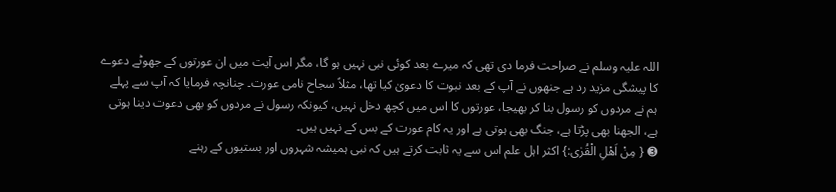اللہ علیہ وسلم نے صراحت فرما دی تھی کہ میرے بعد کوئی نبی نہیں ہو گا، مگر اس آیت میں ان عورتوں کے جھوٹے دعوے کا پیشگی مزید رد ہے جنھوں نے آپ کے بعد نبوت کا دعویٰ کیا تھا، مثلاً سجاح نامی عورت۔ چنانچہ فرمایا کہ آپ سے پہلے ہم نے مردوں کو رسول بنا کر بھیجا، عورتوں کا اس میں کچھ دخل نہیں، کیونکہ رسول نے مردوں کو بھی دعوت دینا ہوتی ہے، الجھنا بھی پڑتا ہے، جنگ بھی ہوتی ہے اور یہ کام عورت کے بس کے نہیں ہیں۔
➌ { مِنْ اَهْلِ الْقُرٰى:} اکثر اہل علم اس سے یہ ثابت کرتے ہیں کہ نبی ہمیشہ شہروں اور بستیوں کے رہنے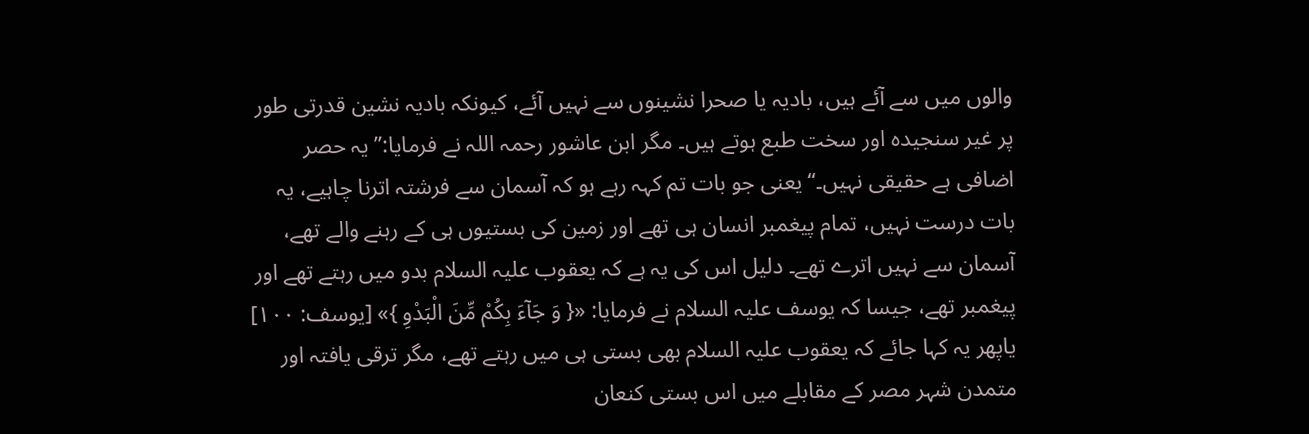والوں میں سے آئے ہیں، بادیہ یا صحرا نشینوں سے نہیں آئے، کیونکہ بادیہ نشین قدرتی طور پر غیر سنجیدہ اور سخت طبع ہوتے ہیں۔ مگر ابن عاشور رحمہ اللہ نے فرمایا:”یہ حصر اضافی ہے حقیقی نہیں۔“ یعنی جو بات تم کہہ رہے ہو کہ آسمان سے فرشتہ اترنا چاہیے، یہ بات درست نہیں، تمام پیغمبر انسان ہی تھے اور زمین کی بستیوں ہی کے رہنے والے تھے، آسمان سے نہیں اترے تھے۔ دلیل اس کی یہ ہے کہ یعقوب علیہ السلام بدو میں رہتے تھے اور پیغمبر تھے، جیسا کہ یوسف علیہ السلام نے فرمایا: «{ وَ جَآءَ بِكُمْ مِّنَ الْبَدْوِ }» [یوسف: ۱۰۰] یاپھر یہ کہا جائے کہ یعقوب علیہ السلام بھی بستی ہی میں رہتے تھے، مگر ترقی یافتہ اور متمدن شہر مصر کے مقابلے میں اس بستی کنعان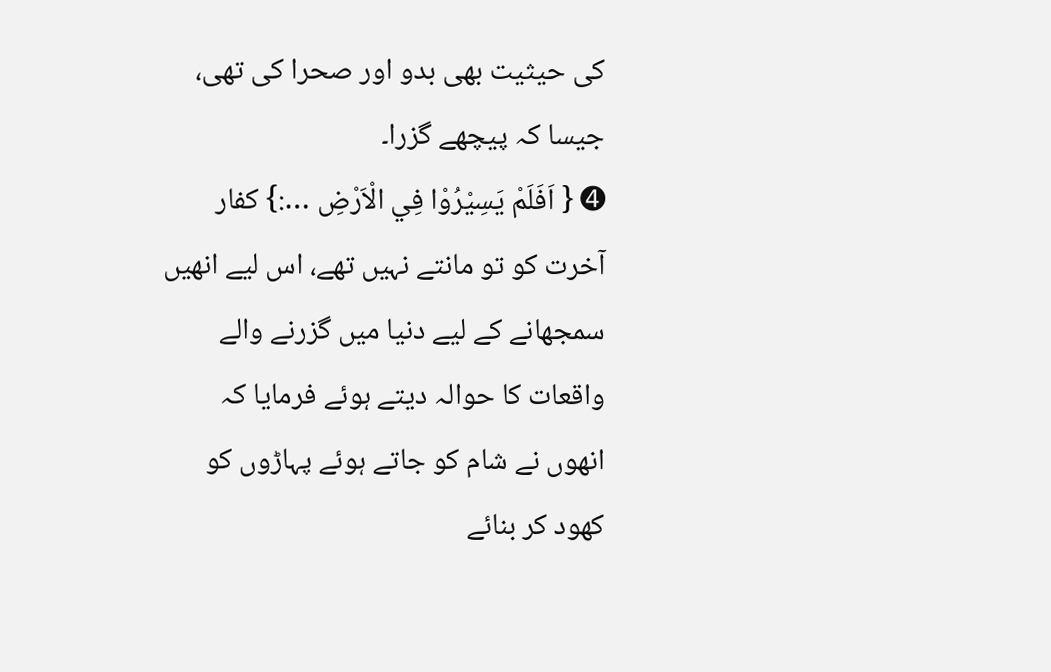کی حیثیت بھی بدو اور صحرا کی تھی، جیسا کہ پیچھے گزرا۔
➍ { اَفَلَمْ يَسِيْرُوْا فِي الْاَرْضِ …:} کفار آخرت کو تو مانتے نہیں تھے، اس لیے انھیں سمجھانے کے لیے دنیا میں گزرنے والے واقعات کا حوالہ دیتے ہوئے فرمایا کہ انھوں نے شام کو جاتے ہوئے پہاڑوں کو کھود کر بنائے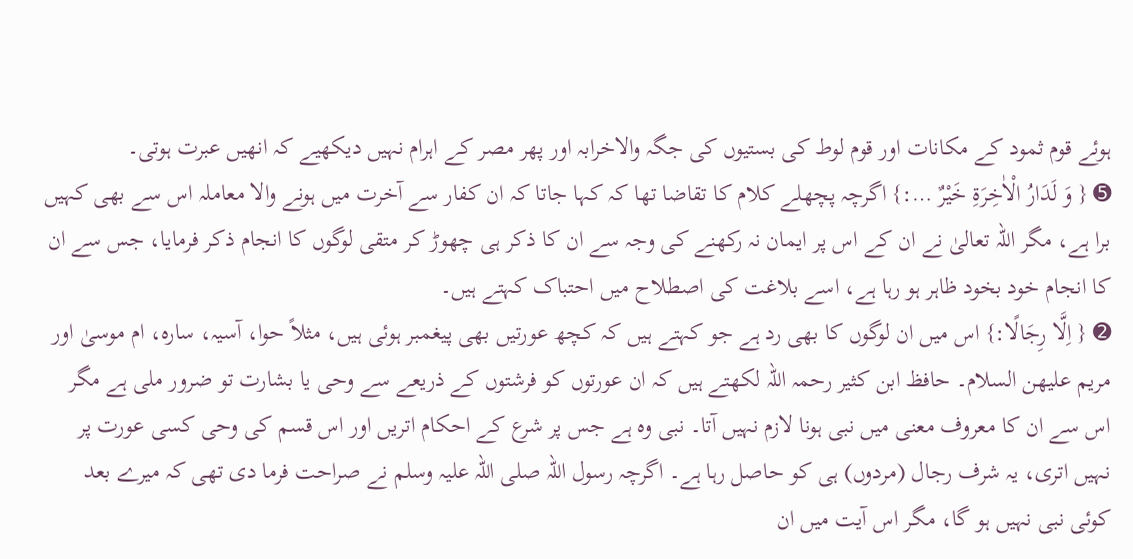ہوئے قوم ثمود کے مکانات اور قوم لوط کی بستیوں کی جگہ والاخرابہ اور پھر مصر کے اہرام نہیں دیکھیے کہ انھیں عبرت ہوتی۔
➎ { وَ لَدَارُ الْاٰخِرَةِ خَيْرٌ …:} اگرچہ پچھلے کلام کا تقاضا تھا کہ کہا جاتا کہ ان کفار سے آخرت میں ہونے والا معاملہ اس سے بھی کہیں برا ہے، مگر اللہ تعالیٰ نے ان کے اس پر ایمان نہ رکھنے کی وجہ سے ان کا ذکر ہی چھوڑ کر متقی لوگوں کا انجام ذکر فرمایا، جس سے ان کا انجام خود بخود ظاہر ہو رہا ہے، اسے بلاغت کی اصطلاح میں احتباک کہتے ہیں۔
➋ { اِلَّا رِجَالًا:} اس میں ان لوگوں کا بھی رد ہے جو کہتے ہیں کہ کچھ عورتیں بھی پیغمبر ہوئی ہیں، مثلاً حوا، آسیہ، سارہ، ام موسیٰ اور مریم علیھن السلام۔ حافظ ابن کثیر رحمہ اللہ لکھتے ہیں کہ ان عورتوں کو فرشتوں کے ذریعے سے وحی یا بشارت تو ضرور ملی ہے مگر اس سے ان کا معروف معنی میں نبی ہونا لازم نہیں آتا۔ نبی وہ ہے جس پر شرع کے احکام اتریں اور اس قسم کی وحی کسی عورت پر نہیں اتری، یہ شرف رجال (مردوں) ہی کو حاصل رہا ہے۔ اگرچہ رسول اللہ صلی اللہ علیہ وسلم نے صراحت فرما دی تھی کہ میرے بعد کوئی نبی نہیں ہو گا، مگر اس آیت میں ان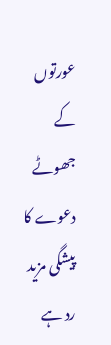عورتوں کے جھوٹے دعوے کا پیشگی مزید رد ہے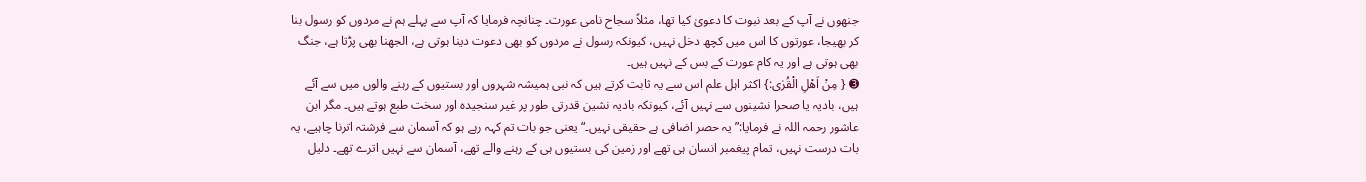جنھوں نے آپ کے بعد نبوت کا دعویٰ کیا تھا، مثلاً سجاح نامی عورت۔ چنانچہ فرمایا کہ آپ سے پہلے ہم نے مردوں کو رسول بنا کر بھیجا، عورتوں کا اس میں کچھ دخل نہیں، کیونکہ رسول نے مردوں کو بھی دعوت دینا ہوتی ہے، الجھنا بھی پڑتا ہے، جنگ بھی ہوتی ہے اور یہ کام عورت کے بس کے نہیں ہیں۔
➌ { مِنْ اَهْلِ الْقُرٰى:} اکثر اہل علم اس سے یہ ثابت کرتے ہیں کہ نبی ہمیشہ شہروں اور بستیوں کے رہنے والوں میں سے آئے ہیں، بادیہ یا صحرا نشینوں سے نہیں آئے، کیونکہ بادیہ نشین قدرتی طور پر غیر سنجیدہ اور سخت طبع ہوتے ہیں۔ مگر ابن عاشور رحمہ اللہ نے فرمایا:”یہ حصر اضافی ہے حقیقی نہیں۔“ یعنی جو بات تم کہہ رہے ہو کہ آسمان سے فرشتہ اترنا چاہیے، یہ بات درست نہیں، تمام پیغمبر انسان ہی تھے اور زمین کی بستیوں ہی کے رہنے والے تھے، آسمان سے نہیں اترے تھے۔ دلیل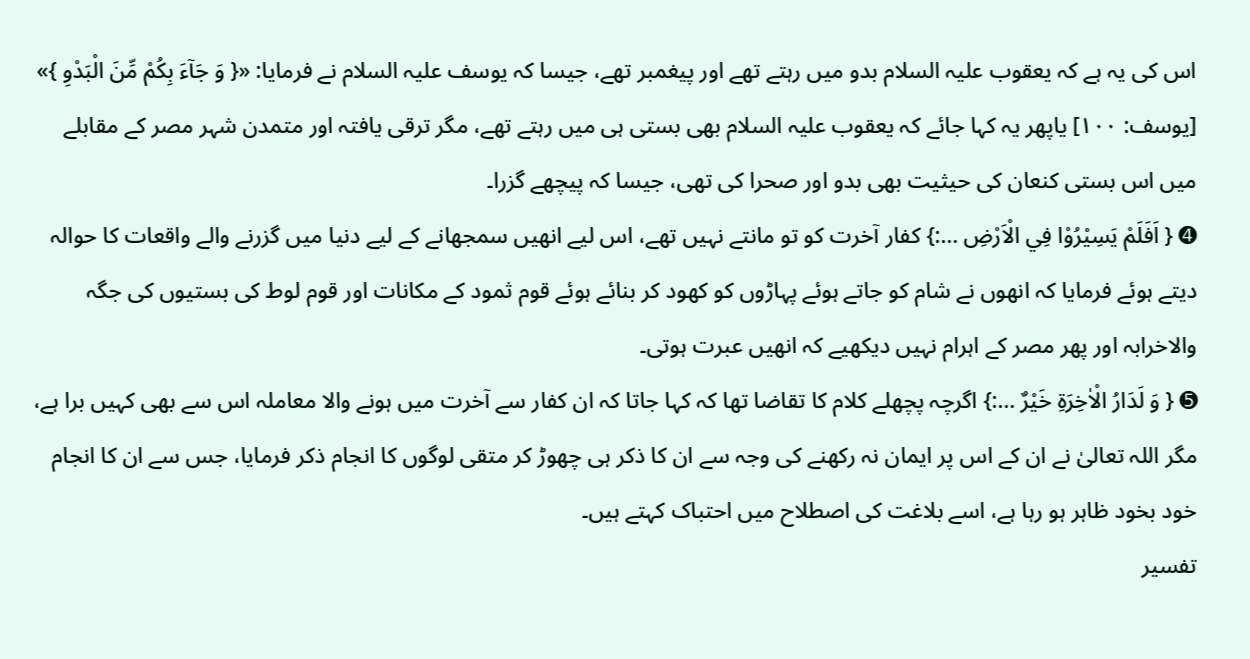اس کی یہ ہے کہ یعقوب علیہ السلام بدو میں رہتے تھے اور پیغمبر تھے، جیسا کہ یوسف علیہ السلام نے فرمایا: «{ وَ جَآءَ بِكُمْ مِّنَ الْبَدْوِ }» [یوسف: ۱۰۰] یاپھر یہ کہا جائے کہ یعقوب علیہ السلام بھی بستی ہی میں رہتے تھے، مگر ترقی یافتہ اور متمدن شہر مصر کے مقابلے میں اس بستی کنعان کی حیثیت بھی بدو اور صحرا کی تھی، جیسا کہ پیچھے گزرا۔
➍ { اَفَلَمْ يَسِيْرُوْا فِي الْاَرْضِ …:} کفار آخرت کو تو مانتے نہیں تھے، اس لیے انھیں سمجھانے کے لیے دنیا میں گزرنے والے واقعات کا حوالہ دیتے ہوئے فرمایا کہ انھوں نے شام کو جاتے ہوئے پہاڑوں کو کھود کر بنائے ہوئے قوم ثمود کے مکانات اور قوم لوط کی بستیوں کی جگہ والاخرابہ اور پھر مصر کے اہرام نہیں دیکھیے کہ انھیں عبرت ہوتی۔
➎ { وَ لَدَارُ الْاٰخِرَةِ خَيْرٌ …:} اگرچہ پچھلے کلام کا تقاضا تھا کہ کہا جاتا کہ ان کفار سے آخرت میں ہونے والا معاملہ اس سے بھی کہیں برا ہے، مگر اللہ تعالیٰ نے ان کے اس پر ایمان نہ رکھنے کی وجہ سے ان کا ذکر ہی چھوڑ کر متقی لوگوں کا انجام ذکر فرمایا، جس سے ان کا انجام خود بخود ظاہر ہو رہا ہے، اسے بلاغت کی اصطلاح میں احتباک کہتے ہیں۔
تفسیر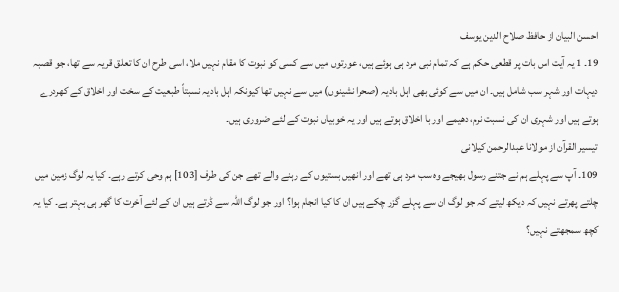احسن البیان از حافظ صلاح الدین یوسف
19۔ 1 یہ آیت اس بات پر قطعی حکم ہے کہ تمام نبی مرد ہی ہوئے ہیں، عورتوں میں سے کسی کو نبوت کا مقام نہیں ملا، اسی طرح ان کا تعلق قریہ سے تھا، جو قصبہ دیہات اور شہر سب شامل ہیں۔ ان میں سے کوئی بھی اہل بادیہ (صحرا نشینوں) میں سے نہیں تھا کیونکہ اہل بادیہ نسبتاً طبعیت کے سخت اور اخلاق کے کھردرے ہوتے ہیں اور شہری ان کی نسبت نرم، دھیمے اور با اخلاق ہوتے ہیں اور یہ خوبیاں نبوت کے لئے ضروری ہیں۔
تيسير القرآن از مولانا عبدالرحمن کیلانی
109۔ آپ سے پہلے ہم نے جتنے رسول بھیجے وہ سب مرد ہی تھے اور انھیں بستیوں کے رہنے والے تھے جن کی طرف [103] ہم وحی کرتے رہے۔ کیا یہ لوگ زمین میں چلتے پھرتے نہیں کہ دیکھ لیتے کہ جو لوگ ان سے پہلے گزر چکے ہیں ان کا کیا انجام ہوا؟ اور جو لوگ اللہ سے ڈرتے ہیں ان کے لئے آخرت کا گھر ہی بہتر ہے۔ کیا یہ کچھ سمجھتے نہیں؟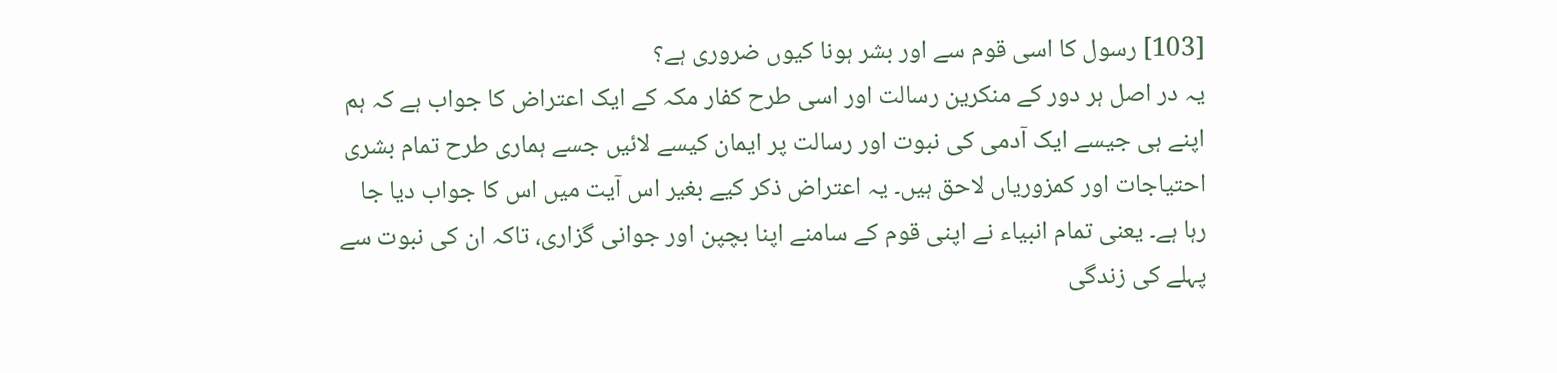[103] رسول کا اسی قوم سے اور بشر ہونا کیوں ضروری ہے؟
یہ در اصل ہر دور کے منکرین رسالت اور اسی طرح کفار مکہ کے ایک اعتراض کا جواب ہے کہ ہم اپنے ہی جیسے ایک آدمی کی نبوت اور رسالت پر ایمان کیسے لائیں جسے ہماری طرح تمام بشری احتیاجات اور کمزوریاں لاحق ہیں۔ یہ اعتراض ذکر کیے بغیر اس آیت میں اس کا جواب دیا جا رہا ہے۔ یعنی تمام انبیاء نے اپنی قوم کے سامنے اپنا بچپن اور جوانی گزاری، تاکہ ان کی نبوت سے پہلے کی زندگی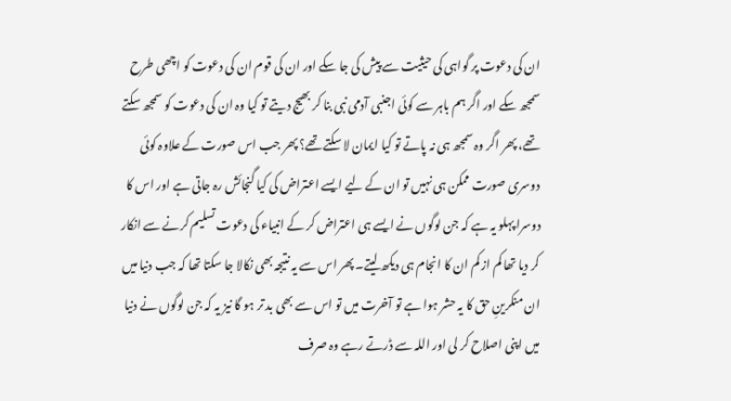ان کی دعوت پر گواہی کی حیثیت سے پیش کی جا سکے اور ان کی قوم ان کی دعوت کو اچھی طرح سمجھ سکے اور اگر ہم باہر سے کوئی اجنبی آدمی نبی بنا کر بھیج دیتے تو کیا وہ ان کی دعوت کو سمجھ سکتے تھے، پھر اگر وہ سمجھ ہی نہ پاتے تو کیا ایمان لا سکتے تھے؟ پھر جب اس صورت کے علاوہ کوئی دوسری صورت ممکن ہی نہیں تو ان کے لیے ایسے اعتراض کی کیا گنجائش رہ جاتی ہے اور اس کا دوسرا پہلو یہ ہے کہ جن لوگوں نے ایسے ہی اعتراض کر کے انبیاء کی دعوت تسلیم کرنے سے انکار کر دیا تھا کم از کم ان کا انجام ہی دیکھ لیتے۔ پھر اس سے یہ نتیجہ بھی نکالا جا سکتا تھا کہ جب دنیا میں ان منکرینِ حق کا یہ حشر ہوا ہے تو آخرت میں تو اس سے بھی بد تر ہو گا نیز یہ کہ جن لوگوں نے دنیا میں اپنی اصلاح کر لی اور اللہ سے ڈرتے رہے وہ صرف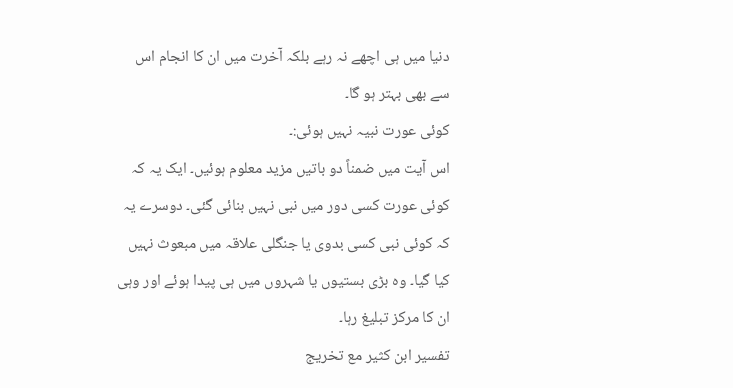دنیا میں ہی اچھے نہ رہے بلکہ آخرت میں ان کا انجام اس سے بھی بہتر ہو گا۔
کوئی عورت نبیہ نہیں ہوئی:۔
اس آیت میں ضمناً دو باتیں مزید معلوم ہوئیں۔ ایک یہ کہ کوئی عورت کسی دور میں نبی نہیں بنائی گئی۔ دوسرے یہ کہ کوئی نبی کسی بدوی یا جنگلی علاقہ میں مبعوث نہیں کیا گیا۔ وہ بڑی بستیوں یا شہروں میں ہی پیدا ہوئے اور وہی ان کا مرکز تبلیغ رہا۔
تفسیر ابن کثیر مع تخریج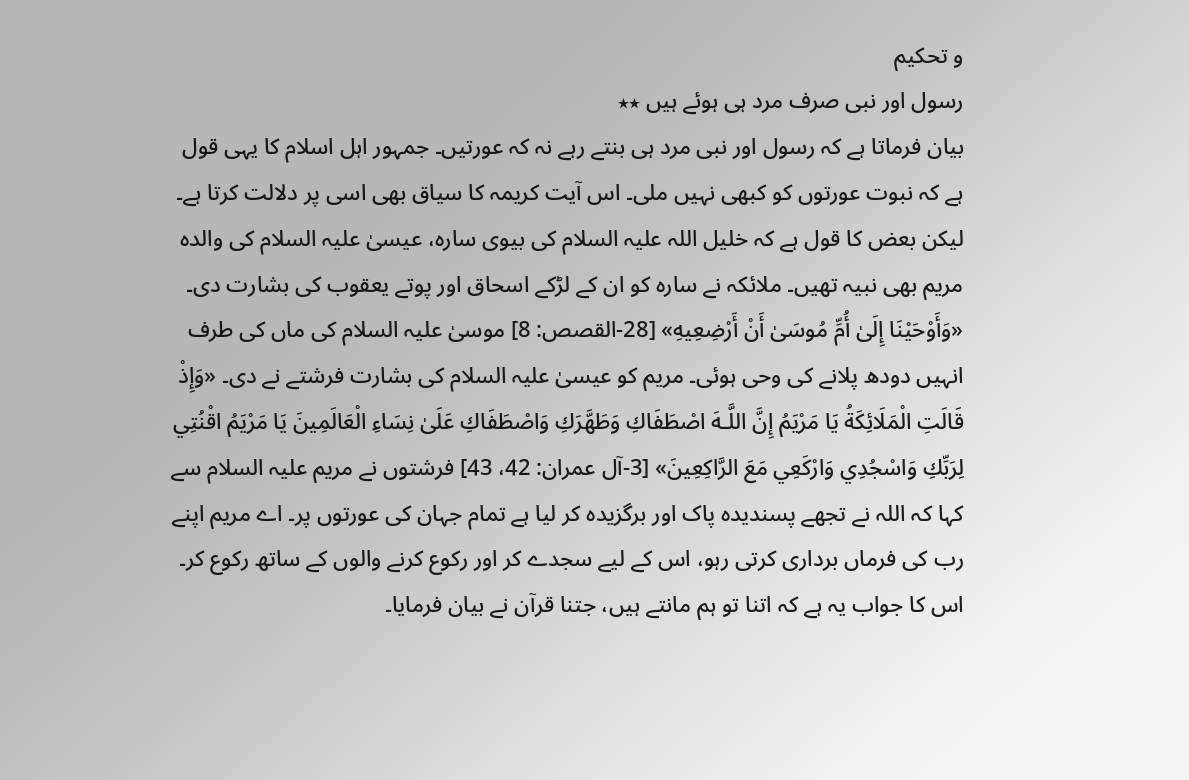و تحکیم
رسول اور نبی صرف مرد ہی ہوئے ہیں ٭٭
بیان فرماتا ہے کہ رسول اور نبی مرد ہی بنتے رہے نہ کہ عورتیں۔ جمہور اہل اسلام کا یہی قول ہے کہ نبوت عورتوں کو کبھی نہیں ملی۔ اس آیت کریمہ کا سیاق بھی اسی پر دلالت کرتا ہے۔ لیکن بعض کا قول ہے کہ خلیل اللہ علیہ السلام کی بیوی سارہ، عیسیٰ علیہ السلام کی والدہ مریم بھی نبیہ تھیں۔ ملائکہ نے سارہ کو ان کے لڑکے اسحاق اور پوتے یعقوب کی بشارت دی۔ «وَأَوْحَيْنَا إِلَىٰ أُمِّ مُوسَىٰ أَنْ أَرْضِعِيهِ» [28-القصص: 8] موسیٰ علیہ السلام کی ماں کی طرف انہیں دودھ پلانے کی وحی ہوئی۔ مریم کو عیسیٰ علیہ السلام کی بشارت فرشتے نے دی۔ «وَإِذْ قَالَتِ الْمَلَائِكَةُ يَا مَرْيَمُ إِنَّ اللَّـهَ اصْطَفَاكِ وَطَهَّرَكِ وَاصْطَفَاكِ عَلَىٰ نِسَاءِ الْعَالَمِينَ يَا مَرْيَمُ اقْنُتِي لِرَبِّكِ وَاسْجُدِي وَارْكَعِي مَعَ الرَّاكِعِينَ» [3-آل عمران: 42، 43] فرشتوں نے مریم علیہ السلام سے کہا کہ اللہ نے تجھے پسندیدہ پاک اور برگزیدہ کر لیا ہے تمام جہان کی عورتوں پر۔ اے مریم اپنے رب کی فرماں برداری کرتی رہو، اس کے لیے سجدے کر اور رکوع کرنے والوں کے ساتھ رکوع کر۔ اس کا جواب یہ ہے کہ اتنا تو ہم مانتے ہیں، جتنا قرآن نے بیان فرمایا۔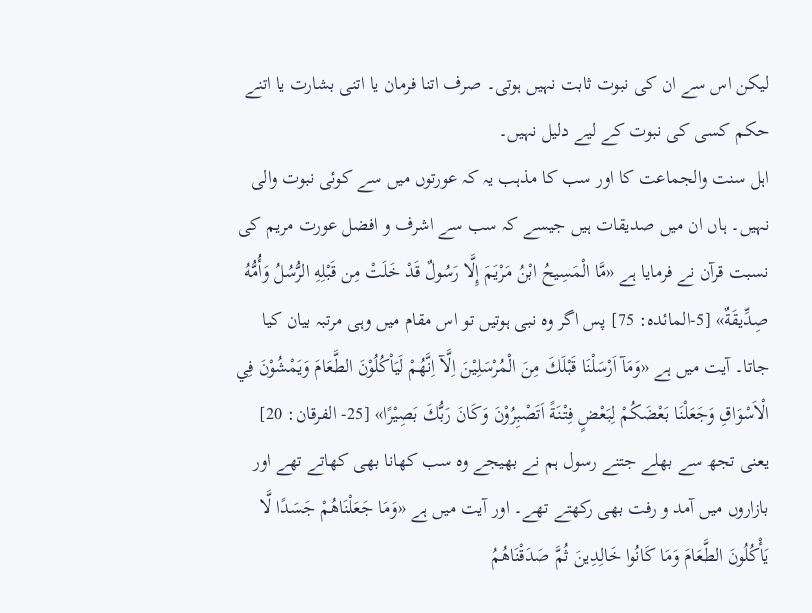لیکن اس سے ان کی نبوت ثابت نہیں ہوتی۔ صرف اتنا فرمان یا اتنی بشارت یا اتنے حکم کسی کی نبوت کے لیے دلیل نہیں۔
اہل سنت والجماعت کا اور سب کا مذہب یہ کہ عورتوں میں سے کوئی نبوت والی نہیں۔ ہاں ان میں صدیقات ہیں جیسے کہ سب سے اشرف و افضل عورت مریم کی نسبت قرآن نے فرمایا ہے «مَّا الْمَسِيحُ ابْنُ مَرْيَمَ إِلَّا رَسُولٌ قَدْ خَلَتْ مِن قَبْلِهِ الرُّسُلُ وَأُمُّهُ صِدِّيقَةٌ» [5-المائدہ: 75] پس اگر وہ نبی ہوتیں تو اس مقام میں وہی مرتبہ بیان کیا جاتا۔ آیت میں ہے «وَمَآ اَرْسَلْنَا قَبْلَكَ مِنَ الْمُرْسَلِيْنَ اِلَّآ اِنَّهُمْ لَيَاْكُلُوْنَ الطَّعَامَ وَيَمْشُوْنَ فِي الْاَسْوَاقِ وَجَعَلْنَا بَعْضَكُمْ لِبَعْضٍ فِتْنَةً اَتَصْبِرُوْنَ وَكَانَ رَبُّكَ بَصِيْرًا» [25- الفرقان: 20] یعنی تجھ سے بھلے جتنے رسول ہم نے بھیجے وہ سب کھانا بھی کھاتے تھے اور بازاروں میں آمد و رفت بھی رکھتے تھے۔ اور آیت میں ہے «وَمَا جَعَلْنَاهُمْ جَسَدًا لَّا يَأْكُلُونَ الطَّعَامَ وَمَا كَانُوا خَالِدِينَ ثُمَّ صَدَقْنَاهُمُ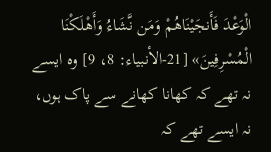الْوَعْدَ فَأَنجَيْنَاهُمْ وَمَن نَّشَاءُ وَأَهْلَكْنَا الْمُسْرِفِينَ» [21-الأنبياء: 8، 9] وہ ایسے نہ تھے کہ کھانا کھانے سے پاک ہوں، نہ ایسے تھے کہ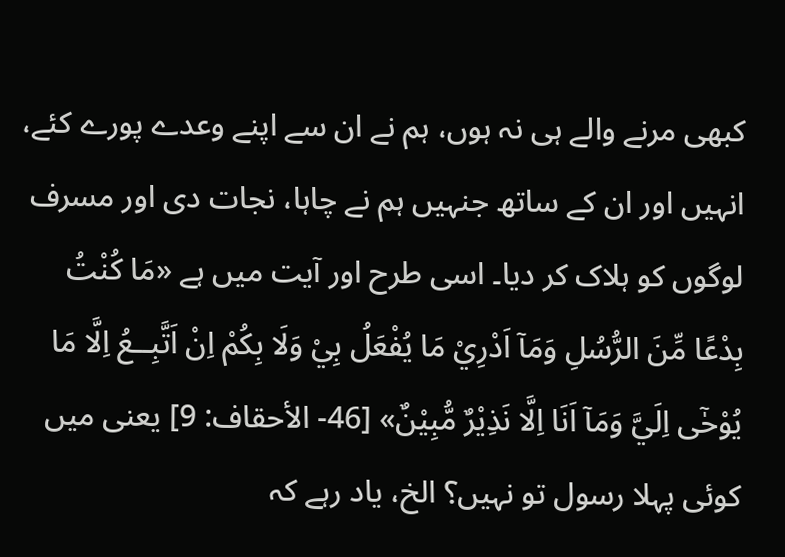کبھی مرنے والے ہی نہ ہوں، ہم نے ان سے اپنے وعدے پورے کئے، انہیں اور ان کے ساتھ جنہیں ہم نے چاہا، نجات دی اور مسرف لوگوں کو ہلاک کر دیا۔ اسی طرح اور آیت میں ہے «مَا كُنْتُ بِدْعًا مِّنَ الرُّسُلِ وَمَآ اَدْرِيْ مَا يُفْعَلُ بِيْ وَلَا بِكُمْ اِنْ اَتَّبِــعُ اِلَّا مَا يُوْحٰٓى اِلَيَّ وَمَآ اَنَا اِلَّا نَذِيْرٌ مُّبِيْنٌ» [46- الأحقاف: 9] یعنی میں کوئی پہلا رسول تو نہیں؟ الخ، یاد رہے کہ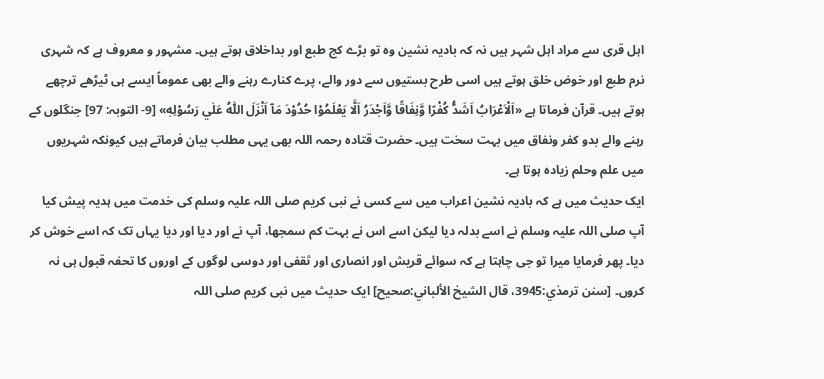اہل قری سے مراد اہل شہر ہیں نہ کہ بادیہ نشین وہ تو بڑے کج طبع اور بداخلاق ہوتے ہیں۔ مشہور و معروف ہے کہ شہری نرم طبع اور خوض خلق ہوتے ہیں اسی طرح بستیوں سے دور والے، پرے کنارے رہنے والے بھی عموماً ایسے ہی ٹیڑھے ترچھے ہوتے ہیں۔ قرآن فرماتا ہے «اَلْاَعْرَابُ اَشَدُّ كُفْرًا وَّنِفَاقًا وَّاَجْدَرُ اَلَّا يَعْلَمُوْا حُدُوْدَ مَآ اَنْزَلَ اللّٰهُ عَلٰي رَسُوْلِهٖ» [9- التوبہ: 97] جنگلوں کے رہنے والے بدو کفر ونفاق میں بہت سخت ہیں۔ حضرت قتادہ رحمہ اللہ بھی یہی مطلب بیان فرماتے ہیں کیونکہ شہریوں میں علم وحلم زیادہ ہوتا ہے۔
ایک حدیث میں ہے کہ بادیہ نشین اعراب میں سے کسی نے نبی کریم صلی اللہ علیہ وسلم کی خدمت میں ہدیہ پیش کیا آپ صلی اللہ علیہ وسلم نے اسے بدلہ دیا لیکن اسے اس نے بہت کم سمجھا، آپ نے اور دیا اور دیا یہاں تک کہ اسے خوش کر دیا۔ پھر فرمایا میرا تو جی چاہتا ہے کہ سوائے قریش اور انصاری اور ثقفی اور دوسی لوگوں کے اوروں کا تحفہ قبول ہی نہ کروں۔ [سنن ترمذي:3945، قال الشيخ الألباني:صحیح] ایک حدیث میں نبی کریم صلی اللہ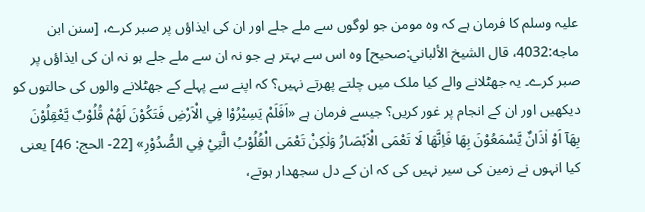علیہ وسلم کا فرمان ہے کہ وہ مومن جو لوگوں سے ملے جلے اور ان کی ایذاؤں پر صبر کرے، [سنن ابن ماجه:4032، قال الشيخ الألباني:صحیح] وہ اس سے بہتر ہے جو نہ ان سے ملے جلے ہو نہ ان کی ایذاؤں پر صبر کرے۔ یہ جھٹلانے والے کیا ملک میں چلتے پھرتے نہیں؟ کہ اپنے سے پہلے کے جھٹلانے والوں کی حالتوں کو دیکھیں اور ان کے انجام پر غور کریں؟ جیسے فرمان ہے «اَفَلَمْ يَسِيْرُوْا فِي الْاَرْضِ فَتَكُوْنَ لَهُمْ قُلُوْبٌ يَّعْقِلُوْنَ بِهَآ اَوْ اٰذَانٌ يَّسْمَعُوْنَ بِهَا فَاِنَّهَا لَا تَعْمَى الْاَبْصَارُ وَلٰكِنْ تَعْمَى الْقُلُوْبُ الَّتِيْ فِي الصُّدُوْرِ» [22- الحج: 46] یعنی کیا انہوں نے زمین کی سیر نہیں کی کہ ان کے دل سجھدار ہوتے،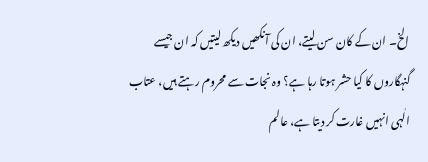الخ۔ ان کے کان سن لیتے، ان کی آنکھیں دیکھ لیتیں کہ ان جیسے گنہگاروں کا کیا حشر ہوتا رہا ہے؟ وہ نجات سے محروم رہتے ہیں، عتاب الٰہی انہیں غارت کر دیتا ہے، عالم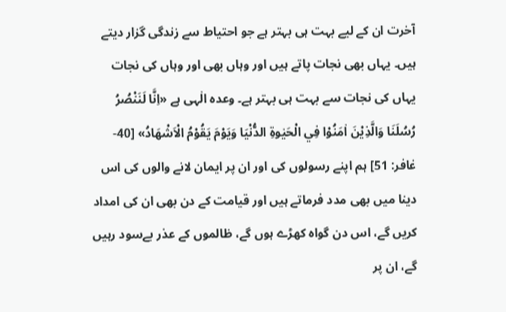آخرت ان کے لیے بہت ہی بہتر ہے جو احتیاط سے زندگی گزار دیتے ہیں۔ یہاں بھی نجات پاتے ہیں اور وہاں بھی اور وہاں کی نجات یہاں کی نجات سے بہت ہی بہتر ہے۔ وعدہ الٰہی ہے «اِنَّا لَنَنْصُرُ رُسُلَنَا وَالَّذِيْنَ اٰمَنُوْا فِي الْحَيٰوةِ الدُّنْيَا وَيَوْمَ يَقُوْمُ الْاَشْهَادُ» [40- غافر: 51] ہم اپنے رسولوں کی اور ان پر ایمان لانے والوں کی اس دینا میں بھی مدد فرماتے ہیں اور قیامت کے دن بھی ان کی امداد کریں گے، اس دن گواہ کھڑے ہوں گے، ظالموں کے عذر بےسود رہیں گے، ان پر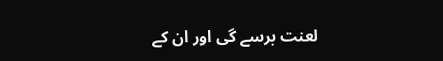لعنت برسے گی اور ان کے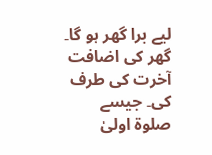لیے برا گھر ہو گا۔ گھر کی اضافت آخرت کی طرف کی۔ جیسے صلوۃ اولیٰ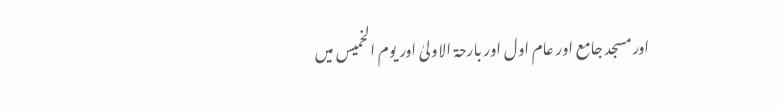اور مسجد جامع اور عام اول اور بارحۃ الاولیٰ اور یوم الخمیس میں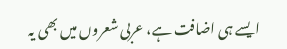ایسے ہی اضافت ہے، عربی شعروں میں بھی یہ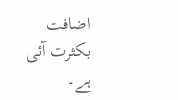اضافت بکثرت آئی ہے۔